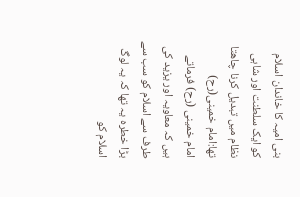بنی امیہ کا خاندان اسلام کو ایک سلطنت اور شاہی نظام میں تبدیل کرنا چاھتا تھا:امام خمینی(رح)
امام خمینی (رح) فرماتے ہیں کہ معاویہ اور یزید کی طرف سے اسلام کو سب سے بڑا خطرہ یہ تھا کہ یہ لوگ اسلام کو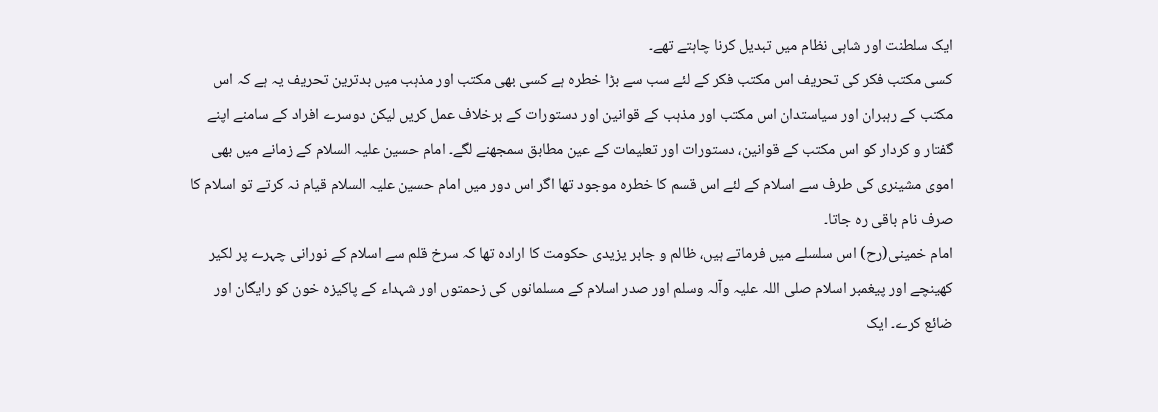ایک سلطنت اور شاہی نظام میں تبدیل کرنا چاہتے تھے۔
کسی مکتب فکر کی تحریف اس مکتب فکر کے لئے سب سے بڑا خطرہ ہے کسی بھی مکتب اور مذہب میں بدترین تحریف یہ ہے کہ اس مکتب کے رہبران اور سیاستدان اس مکتب اور مذہب کے قوانین اور دستورات کے برخلاف عمل کریں لیکن دوسرے افراد کے سامنے اپنے گفتار و کردار کو اس مکتب کے قوانین، دستورات اور تعلیمات کے عین مطابق سمجھنے لگے۔ امام حسین علیہ السلام کے زمانے میں بھی اموی مشینری کی طرف سے اسلام کے لئے اس قسم کا خطرہ موجود تھا اگر اس دور میں امام حسین علیہ السلام قیام نہ کرتے تو اسلام کا صرف نام باقی رہ جاتا۔
امام خمینی(رح) اس سلسلے میں فرماتے ہیں، ظالم و جابر یزیدی حکومت کا ارادہ تھا کہ سرخ قلم سے اسلام کے نورانی چہرے پر لکیر کھینچے اور پیغمبر اسلام صلی اللہ علیہ وآلہ وسلم اور صدر اسلام کے مسلمانوں کی زحمتوں اور شہداء کے پاکیزہ خون کو رایگان اور ضائع کرے۔ ایک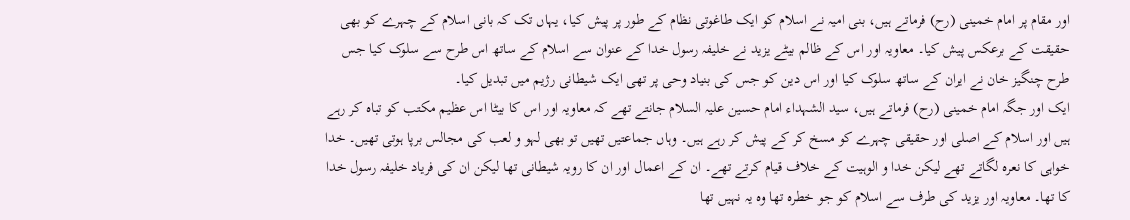اور مقام پر امام خمینی (رح) فرماتے ہیں، بنی امیہ نے اسلام کو ایک طاغوتی نظام کے طور پر پیش کیا، یہاں تک کہ بانی اسلام کے چہرے کو بھی حقیقت کے برعکس پیش کیا۔ معاویہ اور اس کے ظالم بیٹے یزید نے خلیفہ رسول خدا کے عنوان سے اسلام کے ساتھ اس طرح سے سلوک کیا جس طرح چنگیز خان نے ایران کے ساتھ سلوک کیا اور اس دین کو جس کی بنیاد وحی پر تھی ایک شیطانی رژیم میں تبدیل کیا۔
ایک اور جگہ امام خمینی (رح) فرماتے ہیں، سید الشہداء امام حسین علیہ السلام جانتے تھے کہ معاویہ اور اس کا بیٹا اس عظیم مکتب کو تباہ کر رہے ہیں اور اسلام کے اصلی اور حقیقی چہرے کو مسخ کر کے پیش کر رہے ہیں۔ وہاں جماعتیں تھیں تو بھی لہو و لعب کی مجالس برپا ہوتی تھیں۔ خدا خواہی کا نعرہ لگاتے تھے لیکن خدا و الوہیت کے خلاف قیام کرتے تھے۔ ان کے اعمال اور ان کا رویہ شیطانی تھا لیکن ان کی فریاد خلیفہ رسول خدا کا تھا۔ معاویہ اور یزید کی طرف سے اسلام کو جو خطرہ تھا وہ یہ نہیں تھا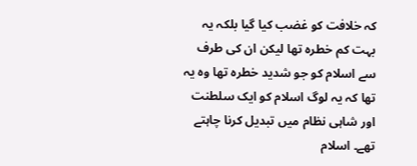کہ خلافت کو غضب کیا گیا بلکہ یہ بہت کم خطرہ تھا لیکن ان کی طرف سے اسلام کو جو شدید خطرہ تھا وہ یہ تھا کہ یہ لوگ اسلام کو ایک سلطنت اور شاہی نظام میں تبدیل کرنا چاہتے تھے۔ اسلام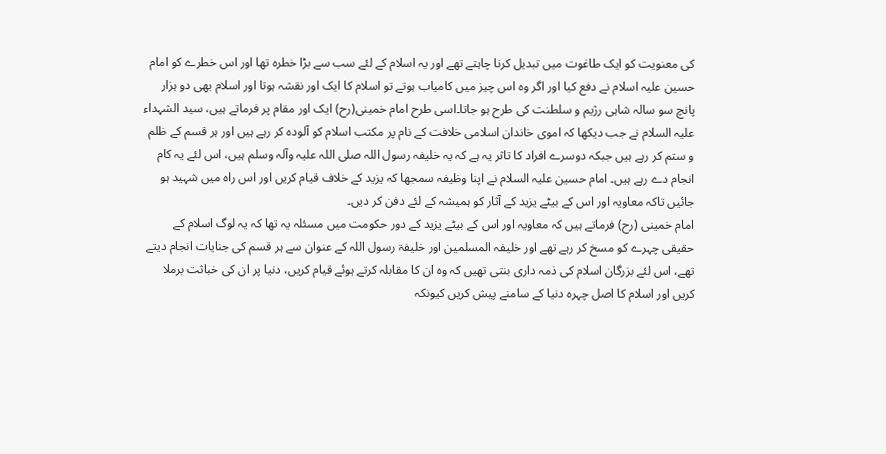کی معنویت کو ایک طاغوت میں تبدیل کرنا چاہتے تھے اور یہ اسلام کے لئے سب سے بڑا خطرہ تھا اور اس خطرے کو امام حسین علیہ اسلام نے دفع کیا اور اگر وہ اس چیز میں کامیاب ہوتے تو اسلام کا ایک اور نقشہ ہوتا اور اسلام بھی دو ہزار پانچ سو سالہ شاہی رژیم و سلطنت کی طرح ہو جاتا۔اسی طرح امام خمینی(رح) ایک اور مقام پر فرماتے ہیں، سید الشہداء علیہ السلام نے جب دیکھا کہ اموی خاندان اسلامی خلافت کے نام پر مکتب اسلام کو آلودہ کر رہے ہیں اور ہر قسم کے ظلم و ستم کر رہے ہیں جبکہ دوسرے افراد کا تاثر یہ ہے کہ یہ خلیفہ رسول اللہ صلی اللہ علیہ وآلہ وسلم ہیں، اس لئے یہ کام انجام دے رہے ہیں۔ امام حسین علیہ السلام نے اپنا وظیفہ سمجھا کہ یزید کے خلاف قیام کریں اور اس راہ میں شہید ہو جائیں تاکہ معاویہ اور اس کے بیٹے یزید کے آثار کو ہمیشہ کے لئے دفن کر دیں۔
امام خمینی (رح) فرماتے ہیں کہ معاویہ اور اس کے بیٹے یزید کے دور حکومت میں مسئلہ یہ تھا کہ یہ لوگ اسلام کے حقیقی چہرے کو مسخ کر رہے تھے اور خلیفہ المسلمین اور خلیفۃ رسول اللہ کے عنوان سے ہر قسم کی جنایات انجام دیتے تھے، اس لئے بزرگان اسلام کی ذمہ داری بنتی تھیں کہ وہ ان کا مقابلہ کرتے ہوئے قیام کریں، دنیا پر ان کی خباثت برملا کریں اور اسلام کا اصل چہرہ دنیا کے سامنے پیش کریں کیونکہ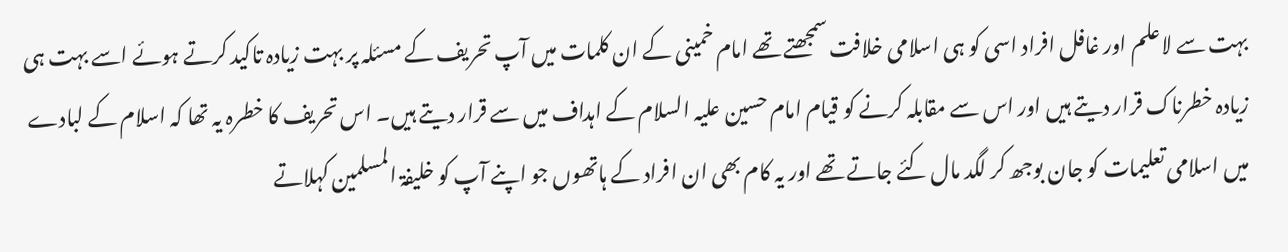بہت سے لاعلم اور غافل افراد اسی کو ہی اسلامی خلافت سمجھتے تھے امام خمینی کے ان کلمات میں آپ تحریف کے مسئلہ پر بہت زیادہ تاکید کرتے ہوئے اسے بہت ہی زیادہ خطرناک قرار دیتے ہیں اور اس سے مقابلہ کرنے کو قیام امام حسین علیہ السلام کے اہداف میں سے قرار دیتے ہیں۔ اس تحریف کا خطرہ یہ تھا کہ اسلام کے لبادے میں اسلامی تعلیمات کو جان بوجھ کر لگد مال کئے جاتے تھے اور یہ کام بھی ان افراد کے ہاتھوں جو اپنے آپ کو خلیفۃ المسلمین کہلاتے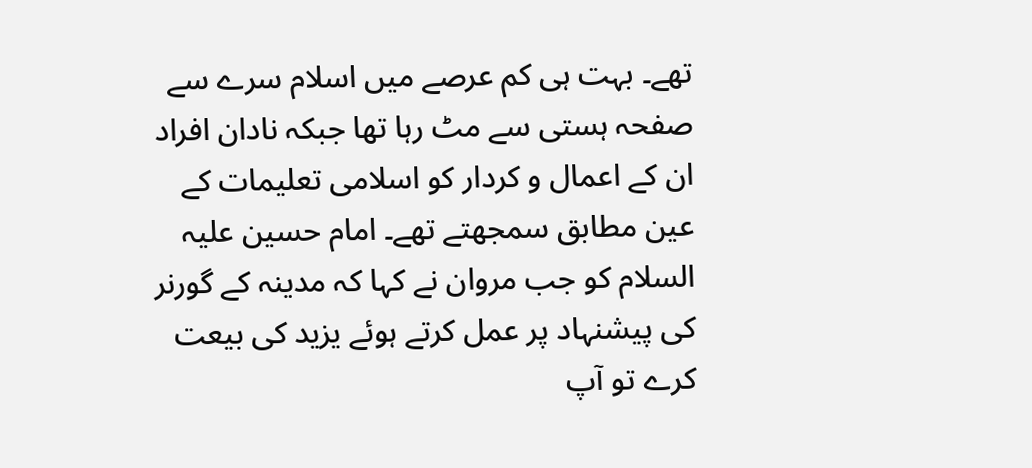تھے۔ بہت ہی کم عرصے میں اسلام سرے سے صفحہ ہستی سے مٹ رہا تھا جبکہ نادان افراد ان کے اعمال و کردار کو اسلامی تعلیمات کے عین مطابق سمجھتے تھے۔ امام حسین علیہ السلام کو جب مروان نے کہا کہ مدینہ کے گورنر کی پیشنہاد پر عمل کرتے ہوئے یزید کی بیعت کرے تو آپ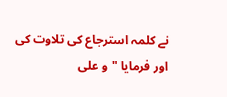نے کلمہ استرجاع کی تلاوت کی اور فرمایا "و علی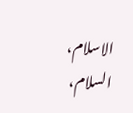الاسلام، السلام،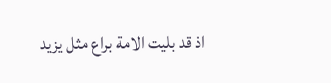اذ قد بلیت الامة براع مثل یزید